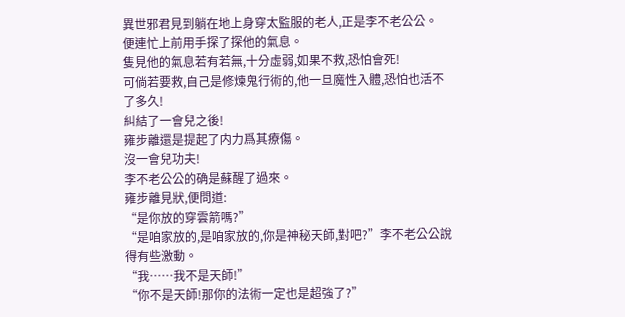異世邪君見到躺在地上身穿太監服的老人,正是李不老公公。
便連忙上前用手探了探他的氣息。
隻見他的氣息若有若無,十分虛弱,如果不救,恐怕會死!
可倘若要救,自己是修煉鬼行術的,他一旦魔性入體,恐怕也活不了多久!
糾結了一會兒之後!
雍步離還是提起了内力爲其療傷。
沒一會兒功夫!
李不老公公的确是蘇醒了過來。
雍步離見狀,便問道:
“是你放的穿雲箭嗎?”
“是咱家放的,是咱家放的,你是神秘天師,對吧?”李不老公公說得有些激動。
“我……我不是天師!”
“你不是天師!那你的法術一定也是超強了?”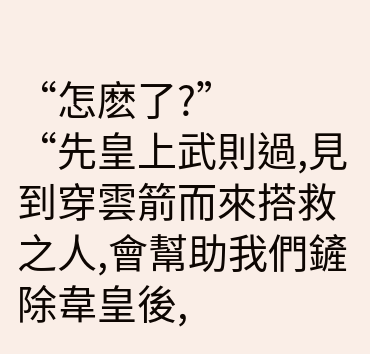“怎麽了?”
“先皇上武則過,見到穿雲箭而來搭救之人,會幫助我們鏟除韋皇後,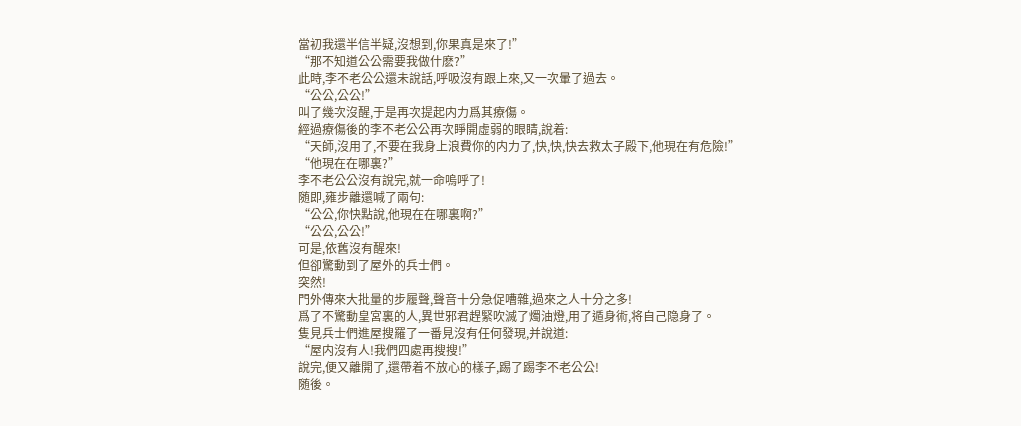當初我還半信半疑,沒想到,你果真是來了!”
“那不知道公公需要我做什麽?”
此時,李不老公公還未說話,呼吸沒有跟上來,又一次暈了過去。
“公公,公公!”
叫了幾次沒醒,于是再次提起内力爲其療傷。
經過療傷後的李不老公公再次睜開虛弱的眼睛,說着:
“天師,沒用了,不要在我身上浪費你的内力了,快,快,快去救太子殿下,他現在有危險!”
“他現在在哪裏?”
李不老公公沒有說完,就一命嗚呼了!
随即,雍步離還喊了兩句:
“公公,你快點說,他現在在哪裏啊?”
“公公,公公!”
可是,依舊沒有醒來!
但卻驚動到了屋外的兵士們。
突然!
門外傳來大批量的步履聲,聲音十分急促嘈雜,過來之人十分之多!
爲了不驚動皇宮裏的人,異世邪君趕緊吹滅了燭油燈,用了遁身術,将自己隐身了。
隻見兵士們進屋搜羅了一番見沒有任何發現,并說道:
“屋内沒有人!我們四處再搜搜!”
說完,便又離開了,還帶着不放心的樣子,踢了踢李不老公公!
随後。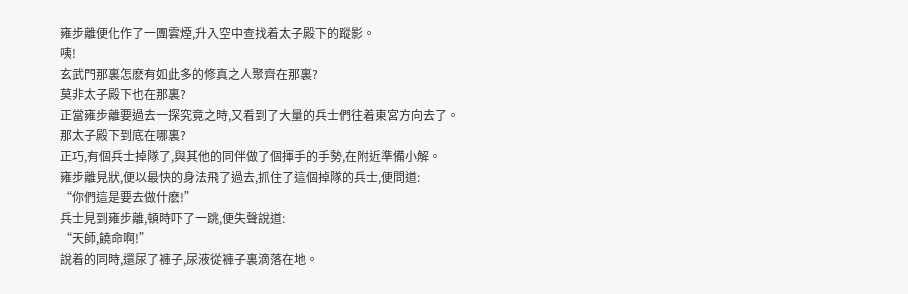雍步離便化作了一團雲煙,升入空中查找着太子殿下的蹤影。
咦!
玄武門那裏怎麽有如此多的修真之人聚齊在那裏?
莫非太子殿下也在那裏?
正當雍步離要過去一探究竟之時,又看到了大量的兵士們往着東宮方向去了。
那太子殿下到底在哪裏?
正巧,有個兵士掉隊了,與其他的同伴做了個揮手的手勢,在附近準備小解。
雍步離見狀,便以最快的身法飛了過去,抓住了這個掉隊的兵士,便問道:
“你們這是要去做什麽!”
兵士見到雍步離,頓時吓了一跳,便失聲說道:
“天師,饒命啊!”
說着的同時,還尿了褲子,尿液從褲子裏滴落在地。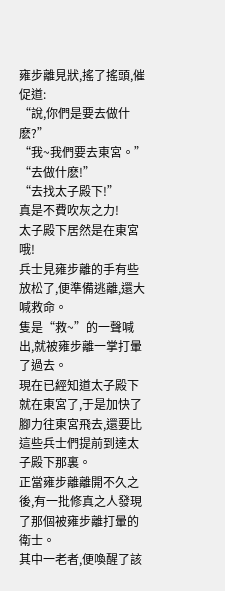雍步離見狀,搖了搖頭,催促道:
“說,你們是要去做什麽?”
“我~我們要去東宮。”
“去做什麽!”
“去找太子殿下!”
真是不費吹灰之力!
太子殿下居然是在東宮哦!
兵士見雍步離的手有些放松了,便準備逃離,還大喊救命。
隻是“救~”的一聲喊出,就被雍步離一掌打暈了過去。
現在已經知道太子殿下就在東宮了,于是加快了腳力往東宮飛去,還要比這些兵士們提前到達太子殿下那裏。
正當雍步離離開不久之後,有一批修真之人發現了那個被雍步離打暈的衛士。
其中一老者,便喚醒了該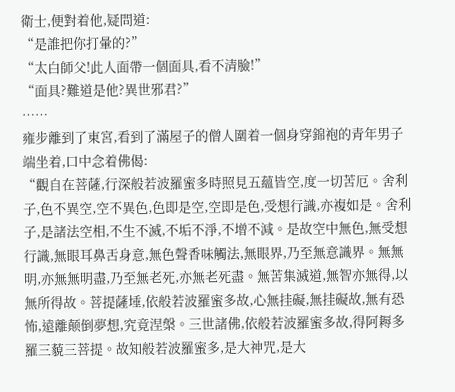衛士,便對着他,疑問道:
“是誰把你打暈的?”
“太白師父!此人面帶一個面具,看不清臉!”
“面具?難道是他?異世邪君?”
……
雍步離到了東宮,看到了滿屋子的僧人圍着一個身穿錦袍的青年男子端坐着,口中念着佛偈:
“觀自在菩薩,行深般若波羅蜜多時照見五蘊皆空,度一切苦厄。舍利子,色不異空,空不異色,色即是空,空即是色,受想行識,亦複如是。舍利子,是諸法空相,不生不滅,不垢不淨,不增不減。是故空中無色,無受想行識,無眼耳鼻舌身意,無色聲香味觸法,無眼界,乃至無意識界。無無明,亦無無明盡,乃至無老死,亦無老死盡。無苦集滅道,無智亦無得,以無所得故。菩提薩埵,依般若波羅蜜多故,心無挂礙,無挂礙故,無有恐怖,遠離颠倒夢想,究竟涅槃。三世諸佛,依般若波羅蜜多故,得阿耨多羅三藐三菩提。故知般若波羅蜜多,是大神咒,是大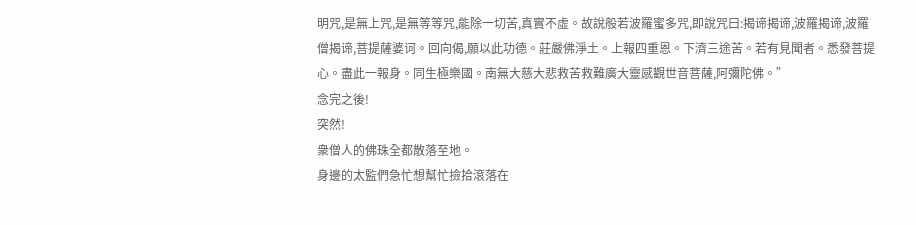明咒,是無上咒,是無等等咒,能除一切苦,真實不虛。故說般若波羅蜜多咒,即說咒曰:揭谛揭谛,波羅揭谛,波羅僧揭谛,菩提薩婆诃。回向偈,願以此功德。莊嚴佛淨土。上報四重恩。下濟三途苦。若有見聞者。悉發菩提心。盡此一報身。同生極樂國。南無大慈大悲救苦救難廣大靈感觀世音菩薩,阿彌陀佛。”
念完之後!
突然!
衆僧人的佛珠全都散落至地。
身邊的太監們急忙想幫忙撿拾滾落在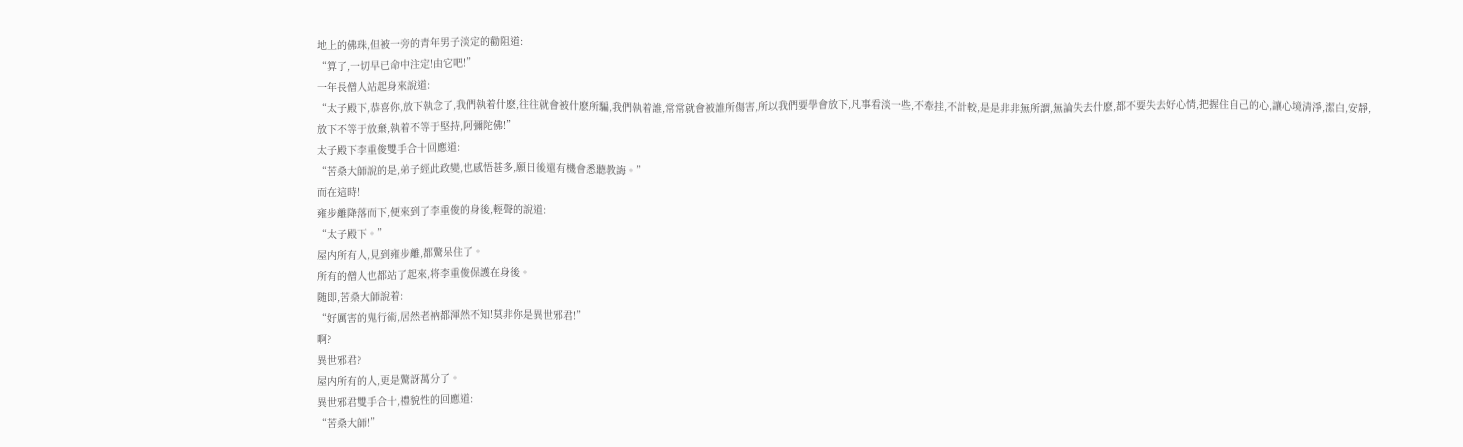地上的佛珠,但被一旁的青年男子淡定的勸阻道:
“算了,一切早已命中注定!由它吧!”
一年長僧人站起身來說道:
“太子殿下,恭喜你,放下執念了,我們執着什麽,往往就會被什麽所騙,我們執着誰,常常就會被誰所傷害,所以我們要學會放下,凡事看淡一些,不牽挂,不計較,是是非非無所謂,無論失去什麽,都不要失去好心情,把握住自己的心,讓心境清淨,潔白,安靜,放下不等于放棄,執着不等于堅持,阿彌陀佛!”
太子殿下李重俊雙手合十回應道:
“苦桑大師說的是,弟子經此政變,也感悟甚多,願日後還有機會悉聽教誨。”
而在這時!
雍步離降落而下,便來到了李重俊的身後,輕聲的說道:
“太子殿下。”
屋内所有人,見到雍步離,都驚呆住了。
所有的僧人也都站了起來,将李重俊保護在身後。
随即,苦桑大師說着:
“好厲害的鬼行術,居然老衲都渾然不知!莫非你是異世邪君!”
啊?
異世邪君?
屋内所有的人,更是驚訝萬分了。
異世邪君雙手合十,禮貌性的回應道:
“苦桑大師!”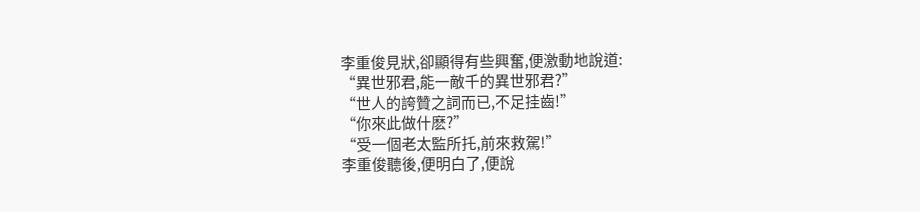李重俊見狀,卻顯得有些興奮,便激動地說道:
“異世邪君,能一敵千的異世邪君?”
“世人的誇贊之詞而已,不足挂齒!”
“你來此做什麽?”
“受一個老太監所托,前來救駕!”
李重俊聽後,便明白了,便說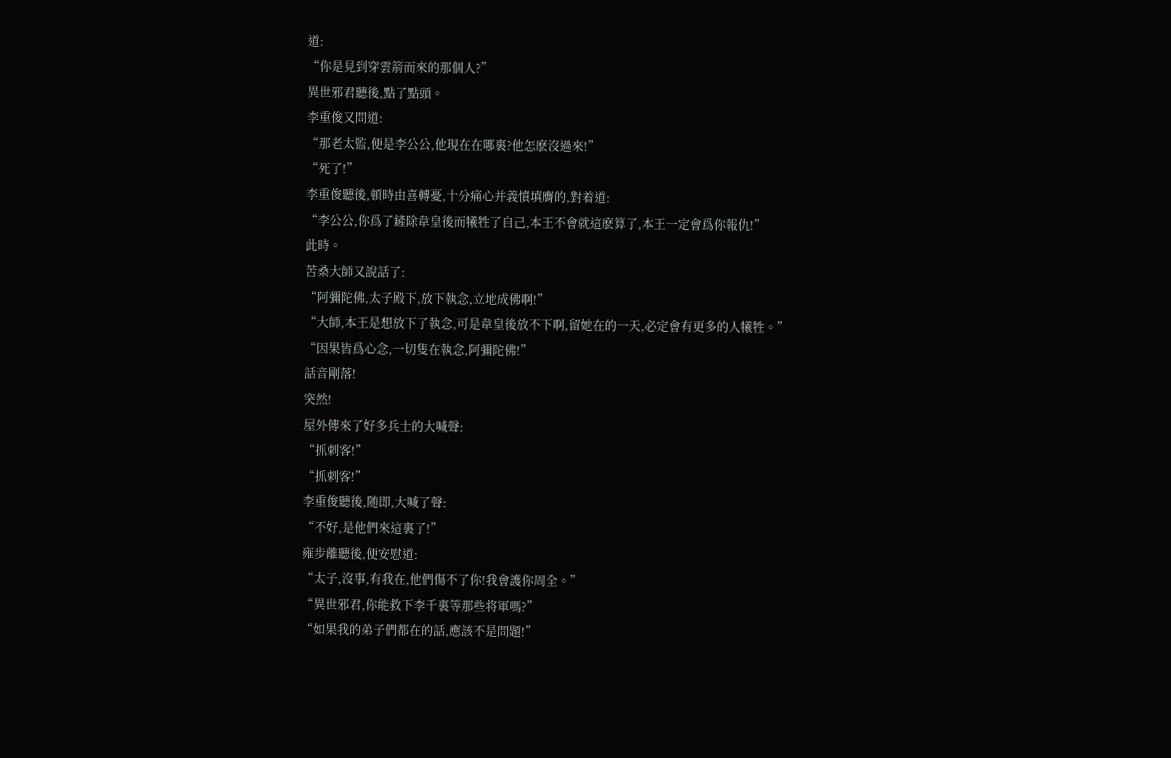道:
“你是見到穿雲箭而來的那個人?”
異世邪君聽後,點了點頭。
李重俊又問道:
“那老太監,便是李公公,他現在在哪裏?他怎麽沒過來!”
“死了!”
李重俊聽後,頓時由喜轉憂,十分痛心并義憤填膺的,對着道:
“李公公,你爲了鏟除韋皇後而犧牲了自己,本王不會就這麽算了,本王一定會爲你報仇!”
此時。
苦桑大師又說話了:
“阿彌陀佛,太子殿下,放下執念,立地成佛啊!”
“大師,本王是想放下了執念,可是韋皇後放不下啊,留她在的一天,必定會有更多的人犧牲。”
“因果皆爲心念,一切隻在執念,阿彌陀佛!”
話音剛落!
突然!
屋外傳來了好多兵士的大喊聲:
“抓刺客!”
“抓刺客!”
李重俊聽後,随即,大喊了聲:
“不好,是他們來這裏了!”
雍步離聽後,便安慰道:
“太子,沒事,有我在,他們傷不了你!我會護你周全。”
“異世邪君,你能救下李千裏等那些将軍嗎?”
“如果我的弟子們都在的話,應該不是問題!”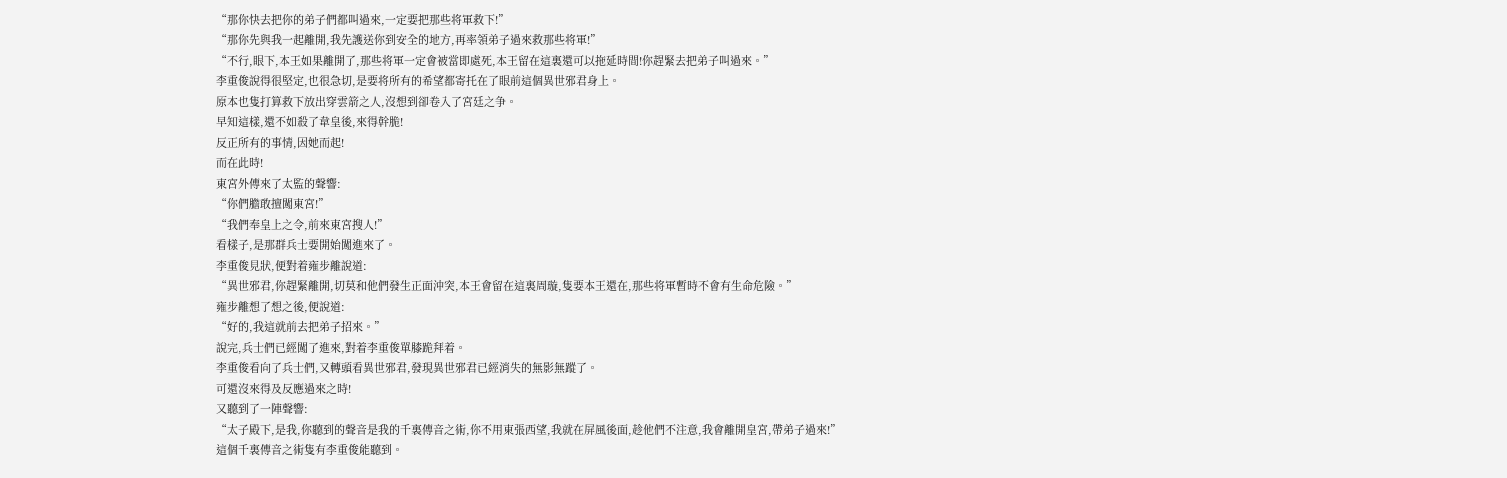“那你快去把你的弟子們都叫過來,一定要把那些将軍救下!”
“那你先與我一起離開,我先護送你到安全的地方,再率領弟子過來救那些将軍!”
“不行,眼下,本王如果離開了,那些将軍一定會被當即處死,本王留在這裏還可以拖延時間!你趕緊去把弟子叫過來。”
李重俊說得很堅定,也很急切,是要将所有的希望都寄托在了眼前這個異世邪君身上。
原本也隻打算救下放出穿雲箭之人,沒想到卻卷入了宮廷之争。
早知這樣,還不如殺了韋皇後,來得幹脆!
反正所有的事情,因她而起!
而在此時!
東宮外傳來了太監的聲響:
“你們膽敢擅闖東宮!”
“我們奉皇上之令,前來東宮搜人!”
看樣子,是那群兵士要開始闖進來了。
李重俊見狀,便對着雍步離說道:
“異世邪君,你趕緊離開,切莫和他們發生正面沖突,本王會留在這裏周璇,隻要本王還在,那些将軍暫時不會有生命危險。”
雍步離想了想之後,便說道:
“好的,我這就前去把弟子招來。”
說完,兵士們已經闖了進來,對着李重俊單膝跪拜着。
李重俊看向了兵士們,又轉頭看異世邪君,發現異世邪君已經消失的無影無蹤了。
可還沒來得及反應過來之時!
又聽到了一陣聲響:
“太子殿下,是我,你聽到的聲音是我的千裏傳音之術,你不用東張西望,我就在屏風後面,趁他們不注意,我會離開皇宮,帶弟子過來!”
這個千裏傳音之術隻有李重俊能聽到。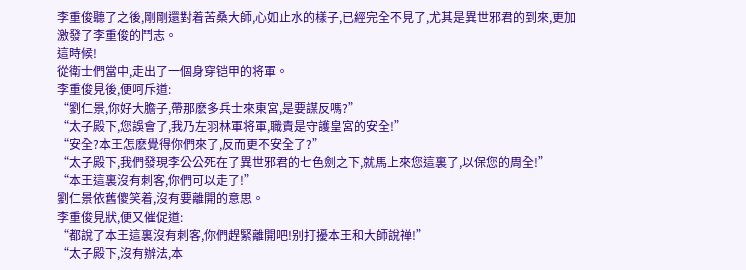李重俊聽了之後,剛剛還對着苦桑大師,心如止水的樣子,已經完全不見了,尤其是異世邪君的到來,更加激發了李重俊的鬥志。
這時候!
從衛士們當中,走出了一個身穿铠甲的将軍。
李重俊見後,便呵斥道:
“劉仁景,你好大膽子,帶那麽多兵士來東宮,是要謀反嗎?”
“太子殿下,您誤會了,我乃左羽林軍将軍,職責是守護皇宮的安全!”
“安全?本王怎麽覺得你們來了,反而更不安全了?”
“太子殿下,我們發現李公公死在了異世邪君的七色劍之下,就馬上來您這裏了,以保您的周全!”
“本王這裏沒有刺客,你們可以走了!”
劉仁景依舊傻笑着,沒有要離開的意思。
李重俊見狀,便又催促道:
“都說了本王這裏沒有刺客,你們趕緊離開吧!别打擾本王和大師說禅!”
“太子殿下,沒有辦法,本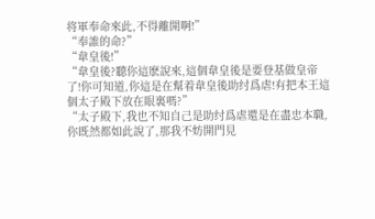将軍奉命來此,不得離開啊!”
“奉誰的命?”
“韋皇後!”
“韋皇後?聽你這麽說來,這個韋皇後是要登基做皇帝了!你可知道,你這是在幫着韋皇後助纣爲虐!有把本王這個太子殿下放在眼裏嗎?”
“太子殿下,我也不知自己是助纣爲虐還是在盡忠本職,你既然都如此說了,那我不妨開門見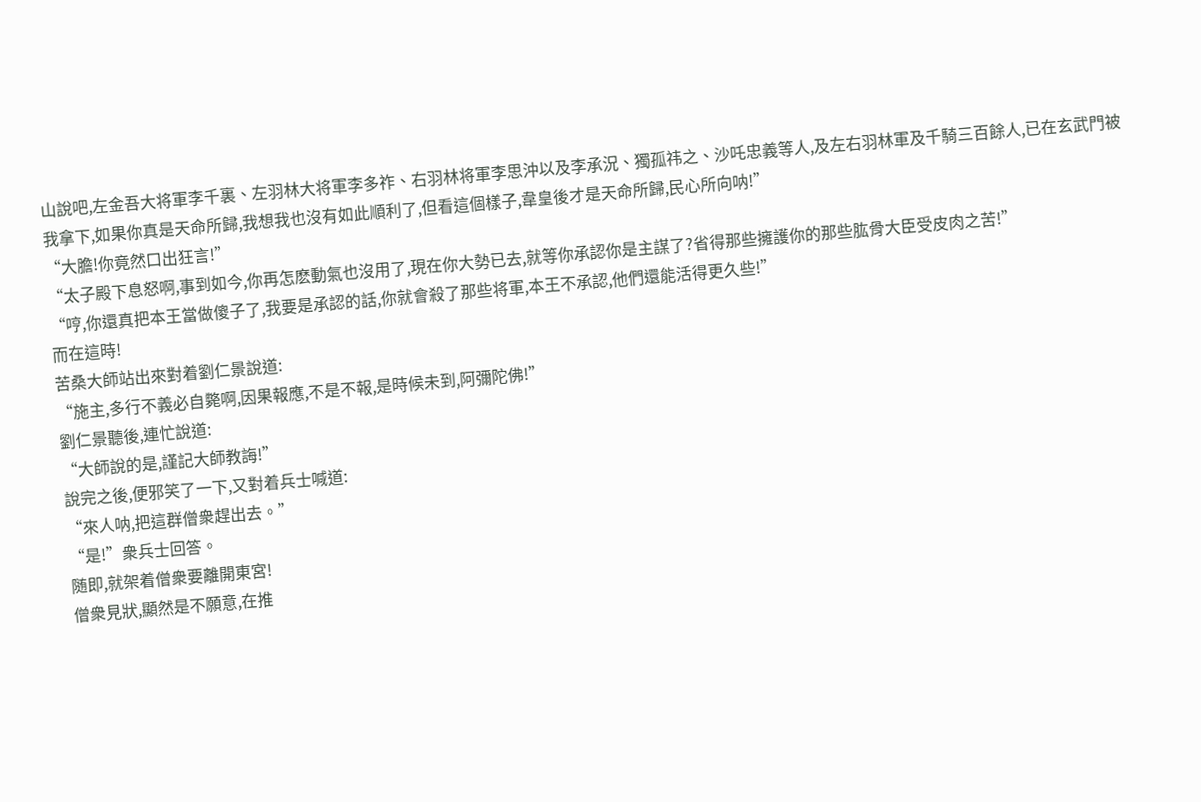山說吧,左金吾大将軍李千裏、左羽林大将軍李多祚、右羽林将軍李思沖以及李承況、獨孤祎之、沙吒忠義等人,及左右羽林軍及千騎三百餘人,已在玄武門被我拿下,如果你真是天命所歸,我想我也沒有如此順利了,但看這個樣子,韋皇後才是天命所歸,民心所向呐!”
“大膽!你竟然口出狂言!”
“太子殿下息怒啊,事到如今,你再怎麽動氣也沒用了,現在你大勢已去,就等你承認你是主謀了?省得那些擁護你的那些肱骨大臣受皮肉之苦!”
“哼,你還真把本王當做傻子了,我要是承認的話,你就會殺了那些将軍,本王不承認,他們還能活得更久些!”
而在這時!
苦桑大師站出來對着劉仁景說道:
“施主,多行不義必自斃啊,因果報應,不是不報,是時候未到,阿彌陀佛!”
劉仁景聽後,連忙說道:
“大師說的是,謹記大師教誨!”
說完之後,便邪笑了一下,又對着兵士喊道:
“來人呐,把這群僧衆趕出去。”
“是!”衆兵士回答。
随即,就架着僧衆要離開東宮!
僧衆見狀,顯然是不願意,在推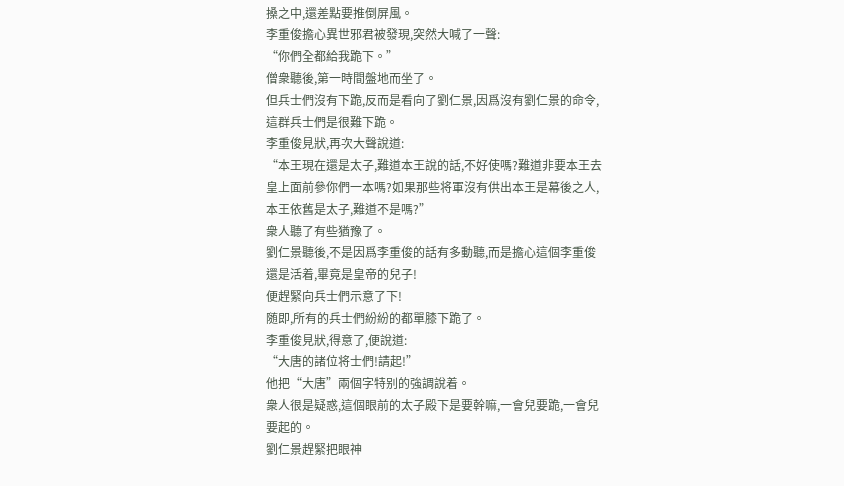搡之中,還差點要推倒屏風。
李重俊擔心異世邪君被發現,突然大喊了一聲:
“你們全都給我跪下。”
僧衆聽後,第一時間盤地而坐了。
但兵士們沒有下跪,反而是看向了劉仁景,因爲沒有劉仁景的命令,這群兵士們是很難下跪。
李重俊見狀,再次大聲說道:
“本王現在還是太子,難道本王說的話,不好使嗎?難道非要本王去皇上面前參你們一本嗎?如果那些将軍沒有供出本王是幕後之人,本王依舊是太子,難道不是嗎?”
衆人聽了有些猶豫了。
劉仁景聽後,不是因爲李重俊的話有多動聽,而是擔心這個李重俊還是活着,畢竟是皇帝的兒子!
便趕緊向兵士們示意了下!
随即,所有的兵士們紛紛的都單膝下跪了。
李重俊見狀,得意了,便說道:
“大唐的諸位将士們!請起!”
他把“大唐”兩個字特别的強調說着。
衆人很是疑惑,這個眼前的太子殿下是要幹嘛,一會兒要跪,一會兒要起的。
劉仁景趕緊把眼神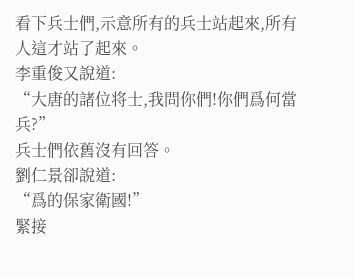看下兵士們,示意所有的兵士站起來,所有人這才站了起來。
李重俊又說道:
“大唐的諸位将士,我問你們!你們爲何當兵?”
兵士們依舊沒有回答。
劉仁景卻說道:
“爲的保家衛國!”
緊接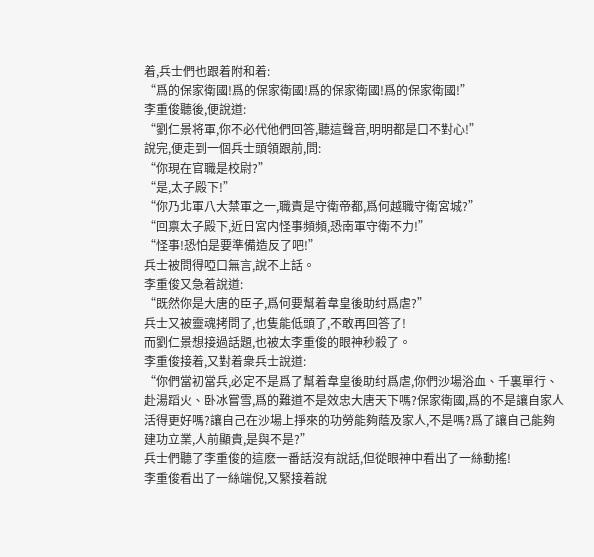着,兵士們也跟着附和着:
“爲的保家衛國!爲的保家衛國!爲的保家衛國!爲的保家衛國!”
李重俊聽後,便說道:
“劉仁景将軍,你不必代他們回答,聽這聲音,明明都是口不對心!”
說完,便走到一個兵士頭領跟前,問:
“你現在官職是校尉?”
“是,太子殿下!”
“你乃北軍八大禁軍之一,職責是守衛帝都,爲何越職守衛宮城?”
“回禀太子殿下,近日宮内怪事頻頻,恐南軍守衛不力!”
“怪事!恐怕是要準備造反了吧!”
兵士被問得啞口無言,說不上話。
李重俊又急着說道:
“既然你是大唐的臣子,爲何要幫着韋皇後助纣爲虐?”
兵士又被靈魂拷問了,也隻能低頭了,不敢再回答了!
而劉仁景想接過話題,也被太李重俊的眼神秒殺了。
李重俊接着,又對着衆兵士說道:
“你們當初當兵,必定不是爲了幫着韋皇後助纣爲虐,你們沙場浴血、千裏單行、赴湯蹈火、卧冰嘗雪,爲的難道不是效忠大唐天下嗎?保家衛國,爲的不是讓自家人活得更好嗎?讓自己在沙場上掙來的功勞能夠蔭及家人,不是嗎?爲了讓自己能夠建功立業,人前顯貴,是與不是?”
兵士們聽了李重俊的這麽一番話沒有說話,但從眼神中看出了一絲動搖!
李重俊看出了一絲端倪,又緊接着說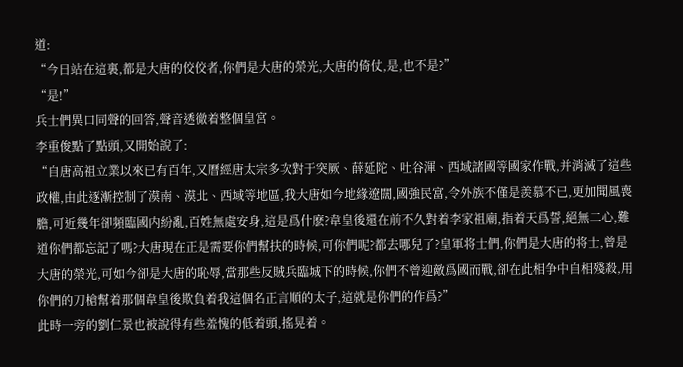道:
“今日站在這裏,都是大唐的佼佼者,你們是大唐的榮光,大唐的倚仗,是,也不是?”
“是!”
兵士們異口同聲的回答,聲音透徹着整個皇宮。
李重俊點了點頭,又開始說了:
“自唐高祖立業以來已有百年,又曆經唐太宗多次對于突厥、薛延陀、吐谷渾、西域諸國等國家作戰,并消滅了這些政權,由此逐漸控制了漠南、漠北、西域等地區,我大唐如今地緣遼闊,國強民富,令外族不僅是羨慕不已,更加聞風喪膽,可近幾年卻頻臨國内紛亂,百姓無處安身,這是爲什麽?韋皇後還在前不久對着李家祖廟,指着天爲誓,絕無二心,難道你們都忘記了嗎?大唐現在正是需要你們幫扶的時候,可你們呢?都去哪兒了?皇軍将士們,你們是大唐的将士,曾是大唐的榮光,可如今卻是大唐的恥辱,當那些反賊兵臨城下的時候,你們不曾迎敵爲國而戰,卻在此相争中自相殘殺,用你們的刀槍幫着那個韋皇後欺負着我這個名正言順的太子,這就是你們的作爲?”
此時一旁的劉仁景也被說得有些羞愧的低着頭,搖晃着。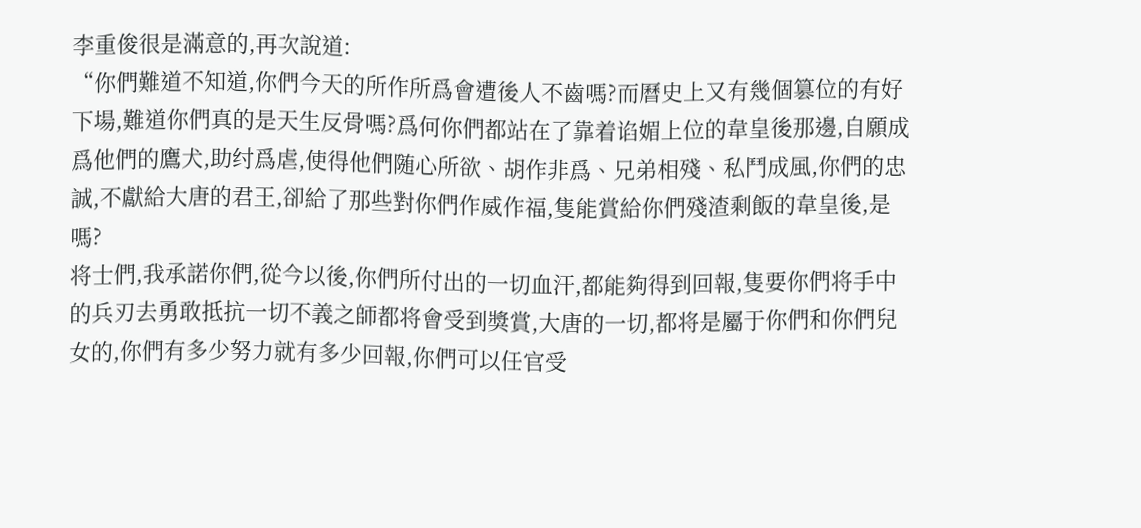李重俊很是滿意的,再次說道:
“你們難道不知道,你們今天的所作所爲會遭後人不齒嗎?而曆史上又有幾個篡位的有好下場,難道你們真的是天生反骨嗎?爲何你們都站在了靠着谄媚上位的韋皇後那邊,自願成爲他們的鷹犬,助纣爲虐,使得他們随心所欲、胡作非爲、兄弟相殘、私鬥成風,你們的忠誠,不獻給大唐的君王,卻給了那些對你們作威作福,隻能賞給你們殘渣剩飯的韋皇後,是嗎?
将士們,我承諾你們,從今以後,你們所付出的一切血汗,都能夠得到回報,隻要你們将手中的兵刃去勇敢抵抗一切不義之師都将會受到獎賞,大唐的一切,都将是屬于你們和你們兒女的,你們有多少努力就有多少回報,你們可以任官受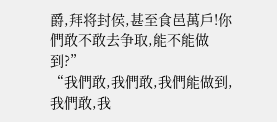爵,拜将封侯,甚至食邑萬戶!你們敢不敢去争取,能不能做到?”
“我們敢,我們敢,我們能做到,我們敢,我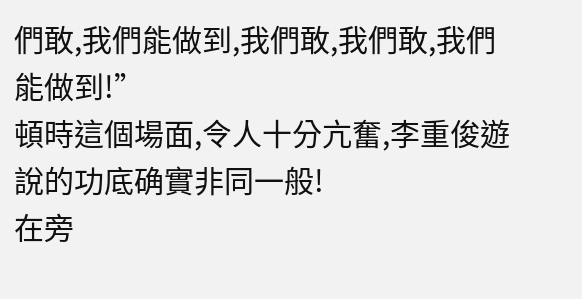們敢,我們能做到,我們敢,我們敢,我們能做到!”
頓時這個場面,令人十分亢奮,李重俊遊說的功底确實非同一般!
在旁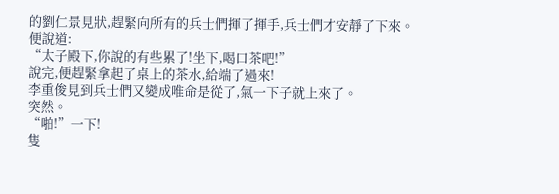的劉仁景見狀,趕緊向所有的兵士們揮了揮手,兵士們才安靜了下來。
便說道:
“太子殿下,你說的有些累了!坐下,喝口茶吧!”
說完,便趕緊拿起了桌上的茶水,給端了過來!
李重俊見到兵士們又變成唯命是從了,氣一下子就上來了。
突然。
“啪!”一下!
隻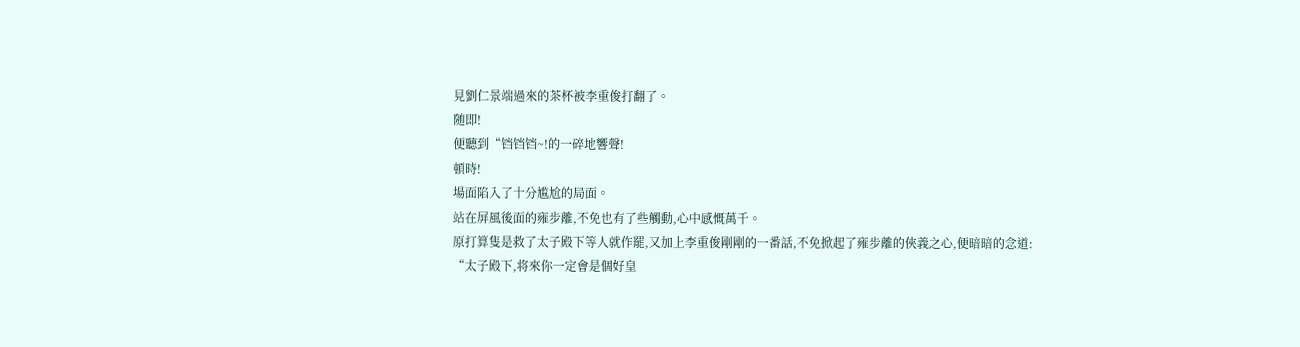見劉仁景端過來的茶杯被李重俊打翻了。
随即!
便聽到“铛铛铛~!的一碎地響聲!
頓時!
場面陷入了十分尴尬的局面。
站在屏風後面的雍步離,不免也有了些觸動,心中感慨萬千。
原打算隻是救了太子殿下等人就作罷,又加上李重俊剛剛的一番話,不免掀起了雍步離的俠義之心,便暗暗的念道:
“太子殿下,将來你一定會是個好皇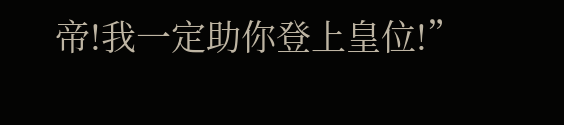帝!我一定助你登上皇位!”